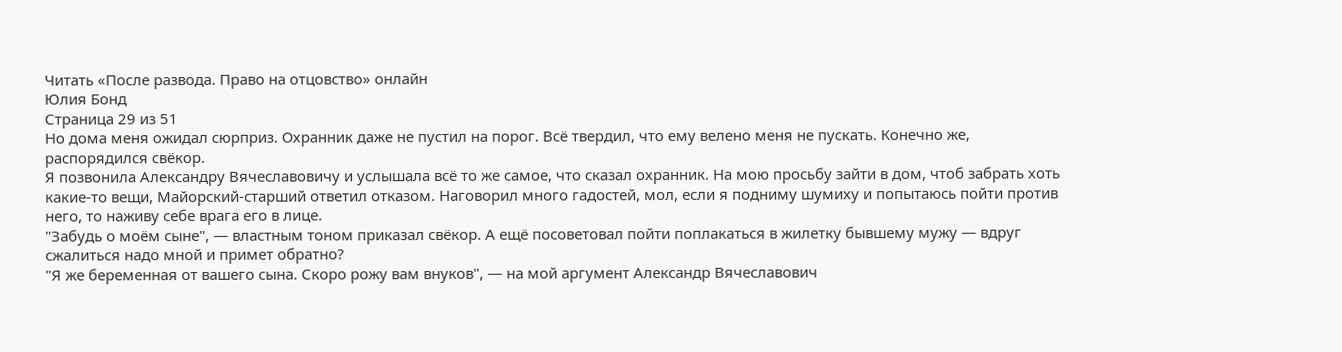Читать «После развода. Право на отцовство» онлайн
Юлия Бонд
Страница 29 из 51
Но дома меня ожидал сюрприз. Охранник даже не пустил на порог. Всё твердил, что ему велено меня не пускать. Конечно же, распорядился свёкор.
Я позвонила Александру Вячеславовичу и услышала всё то же самое, что сказал охранник. На мою просьбу зайти в дом, чтоб забрать хоть какие-то вещи, Майорский-старший ответил отказом. Наговорил много гадостей, мол, если я подниму шумиху и попытаюсь пойти против него, то наживу себе врага его в лице.
"Забудь о моём сыне", — властным тоном приказал свёкор. А ещё посоветовал пойти поплакаться в жилетку бывшему мужу — вдруг сжалиться надо мной и примет обратно?
"Я же беременная от вашего сына. Скоро рожу вам внуков", — на мой аргумент Александр Вячеславович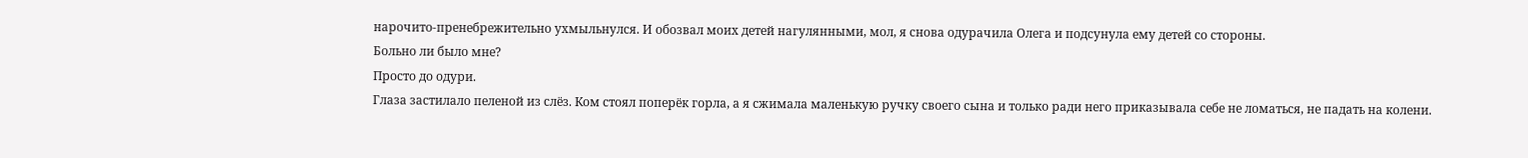нарочито-пренебрежительно ухмыльнулся. И обозвал моих детей нагулянными, мол, я снова одурачила Олега и подсунула ему детей со стороны.
Больно ли было мне?
Просто до одури.
Глаза застилало пеленой из слёз. Ком стоял поперёк горла, а я сжимала маленькую ручку своего сына и только ради него приказывала себе не ломаться, не падать на колени.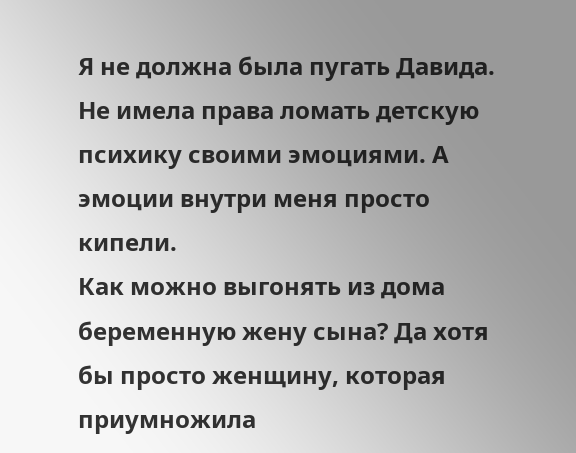Я не должна была пугать Давида. Не имела права ломать детскую психику своими эмоциями. А эмоции внутри меня просто кипели.
Как можно выгонять из дома беременную жену сына? Да хотя бы просто женщину, которая приумножила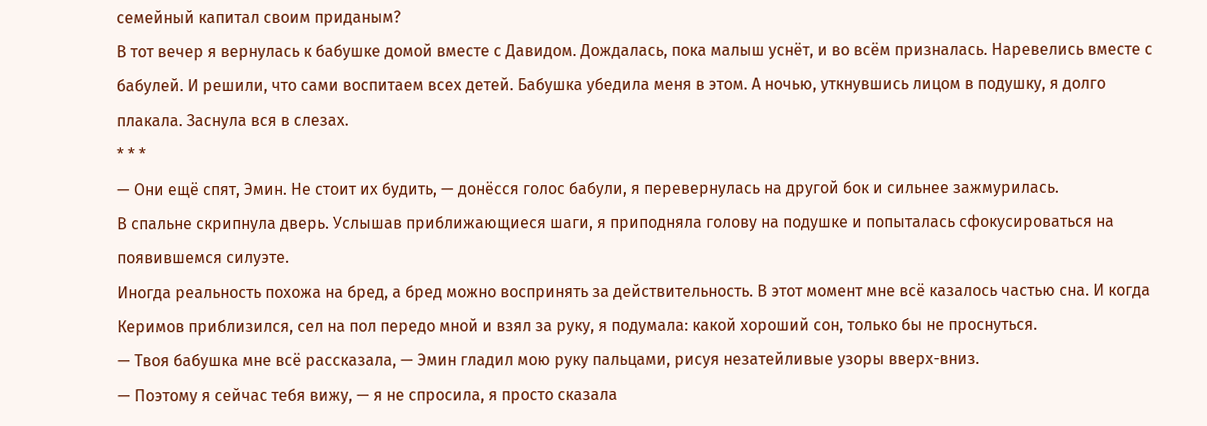семейный капитал своим приданым?
В тот вечер я вернулась к бабушке домой вместе с Давидом. Дождалась, пока малыш уснёт, и во всём призналась. Наревелись вместе с бабулей. И решили, что сами воспитаем всех детей. Бабушка убедила меня в этом. А ночью, уткнувшись лицом в подушку, я долго плакала. Заснула вся в слезах.
* * *
— Они ещё спят, Эмин. Не стоит их будить, — донёсся голос бабули, я перевернулась на другой бок и сильнее зажмурилась.
В спальне скрипнула дверь. Услышав приближающиеся шаги, я приподняла голову на подушке и попыталась сфокусироваться на появившемся силуэте.
Иногда реальность похожа на бред, а бред можно воспринять за действительность. В этот момент мне всё казалось частью сна. И когда Керимов приблизился, сел на пол передо мной и взял за руку, я подумала: какой хороший сон, только бы не проснуться.
— Твоя бабушка мне всё рассказала, — Эмин гладил мою руку пальцами, рисуя незатейливые узоры вверх-вниз.
— Поэтому я сейчас тебя вижу, — я не спросила, я просто сказала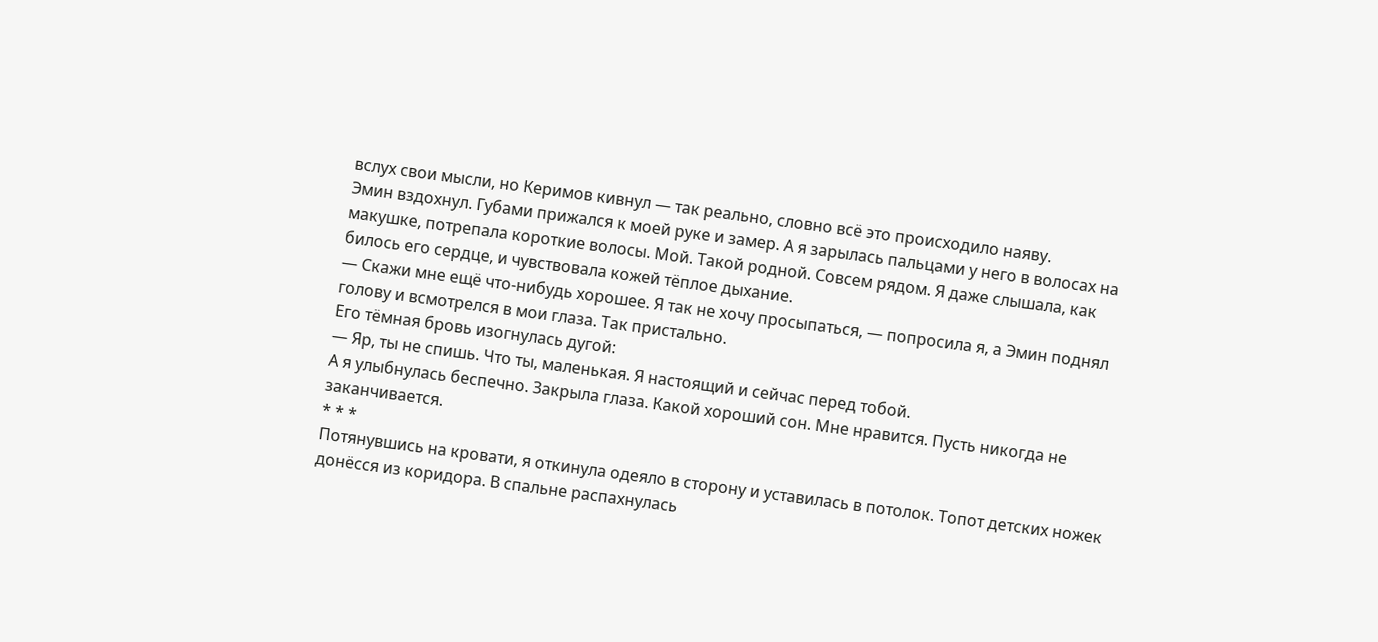вслух свои мысли, но Керимов кивнул — так реально, словно всё это происходило наяву.
Эмин вздохнул. Губами прижался к моей руке и замер. А я зарылась пальцами у него в волосах на макушке, потрепала короткие волосы. Мой. Такой родной. Совсем рядом. Я даже слышала, как билось его сердце, и чувствовала кожей тёплое дыхание.
— Скажи мне ещё что-нибудь хорошее. Я так не хочу просыпаться, — попросила я, а Эмин поднял голову и всмотрелся в мои глаза. Так пристально.
Его тёмная бровь изогнулась дугой:
— Яр, ты не спишь. Что ты, маленькая. Я настоящий и сейчас перед тобой.
А я улыбнулась беспечно. Закрыла глаза. Какой хороший сон. Мне нравится. Пусть никогда не заканчивается.
* * *
Потянувшись на кровати, я откинула одеяло в сторону и уставилась в потолок. Топот детских ножек донёсся из коридора. В спальне распахнулась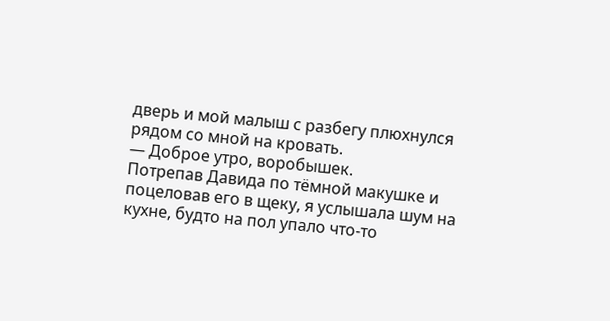дверь и мой малыш с разбегу плюхнулся рядом со мной на кровать.
— Доброе утро, воробышек.
Потрепав Давида по тёмной макушке и поцеловав его в щеку, я услышала шум на кухне, будто на пол упало что-то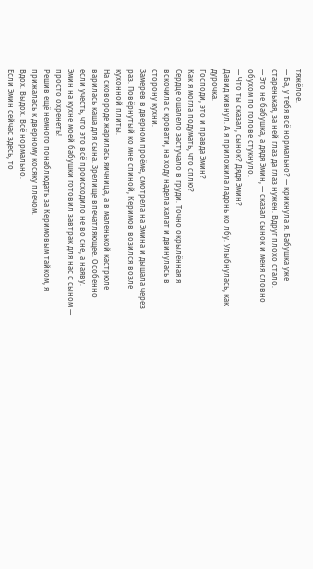тяжёлое.
— Ба, у тебя всё нормально? — крикнула я. Бабушка уже старенькая, за ней глаз да глаз нужен. Вдруг плохо стало.
— Это не бабушка, а дядя Эмин, — сказал сынок и меня словно обухом по голове стукнуло.
— Что ты сказал, сынок? Дядя Эмин?
Давид кивнул. А я приложила ладонь ко лбу. Улыбнулась, как дурочка.
Господи, это и правда Эмин?
Как я могла подумать, что сплю?
Сердце ошалело застучало в груди. Точно окрылённая я вскочила с кровати, на ходу надела халат и двинулась в сторону кухни.
Замерев в дверном проёме, смотрела на Эмина и дышала через раз. Повёрнутый ко мне спиной, Керимов возился возле кухонной плиты.
На сковороде жарилась яичница, а в маленькой кастрюле варилась каша для сына. Зрелище впечатляющее. Особенно если учесть, что это всё происходило не во сне, а наяву.
Эмин на кухне моей бабушки готовил завтрак для нас с сыном — просто охренеть!
Решив ещё немного понаблюдать за Керимовым тайком, я прижалась к дверному косяку плечом.
Вдох. Выдох. Всё нормально.
Если Эмин сейчас здесь, то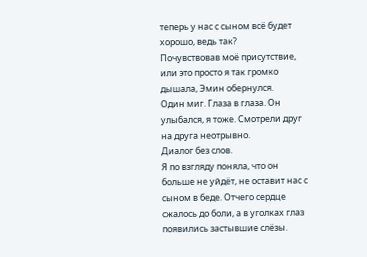теперь у нас с сыном всё будет хорошо, ведь так?
Почувствовав моё присутствие, или это просто я так громко дышала, Эмин обернулся.
Один миг. Глаза в глаза. Он улыбался, я тоже. Смотрели друг на друга неотрывно.
Диалог без слов.
Я по взгляду поняла, что он больше не уйдёт, не оставит нас с сыном в беде. Отчего сердце сжалось до боли, а в уголках глаз появились застывшие слёзы.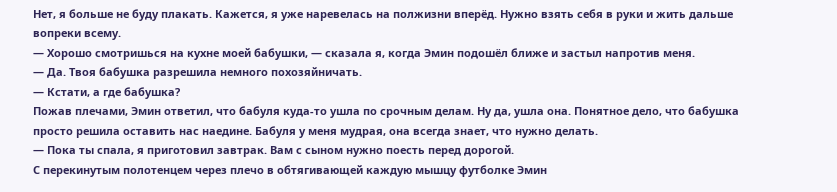Нет, я больше не буду плакать. Кажется, я уже наревелась на полжизни вперёд. Нужно взять себя в руки и жить дальше вопреки всему.
— Хорошо смотришься на кухне моей бабушки, — сказала я, когда Эмин подошёл ближе и застыл напротив меня.
— Да. Твоя бабушка разрешила немного похозяйничать.
— Кстати, а где бабушка?
Пожав плечами, Эмин ответил, что бабуля куда-то ушла по срочным делам. Ну да, ушла она. Понятное дело, что бабушка просто решила оставить нас наедине. Бабуля у меня мудрая, она всегда знает, что нужно делать.
— Пока ты спала, я приготовил завтрак. Вам с сыном нужно поесть перед дорогой.
С перекинутым полотенцем через плечо в обтягивающей каждую мышцу футболке Эмин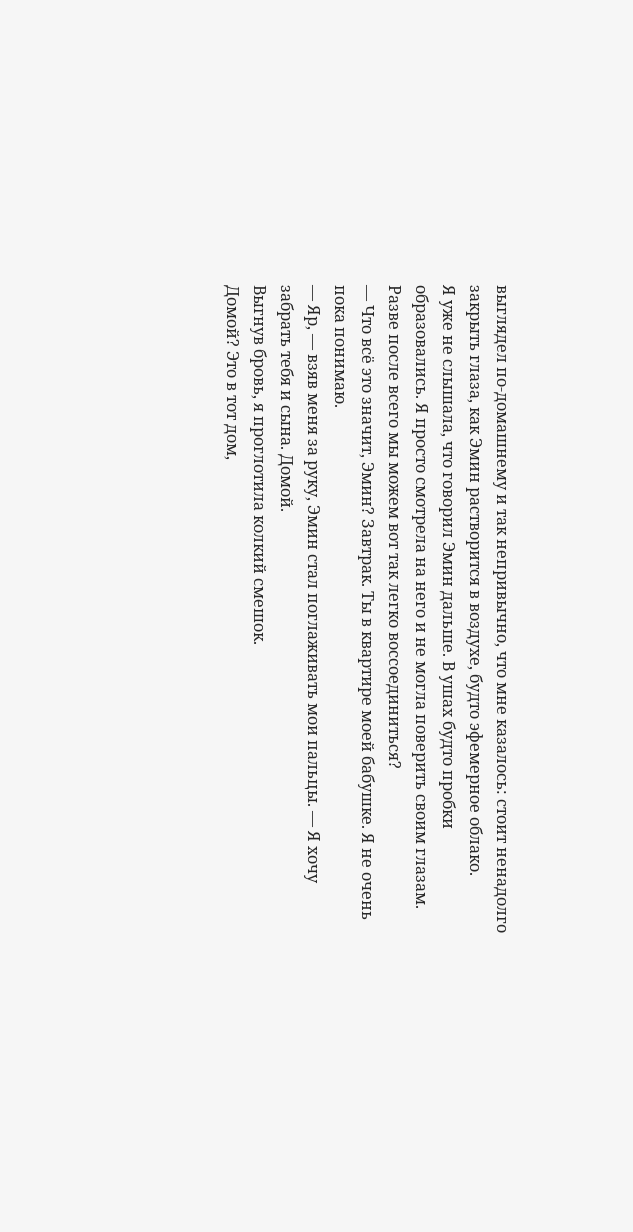выглядел по-домашнему и так непривычно, что мне казалось: стоит ненадолго закрыть глаза, как Эмин растворится в воздухе, будто эфемерное облако.
Я уже не слышала, что говорил Эмин дальше. В ушах будто пробки образовались. Я просто смотрела на него и не могла поверить своим глазам. Разве после всего мы можем вот так легко воссоединиться?
— Что всё это значит, Эмин? Завтрак. Ты в квартире моей бабушке. Я не очень пока понимаю.
— Яр, — взяв меня за руку, Эмин стал поглаживать мои пальцы. — Я хочу забрать тебя и сына. Домой.
Выгнув бровь, я проглотила колкий смешок.
Домой? Это в тот дом,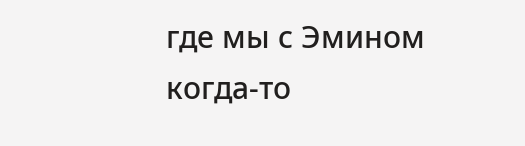где мы с Эмином когда-то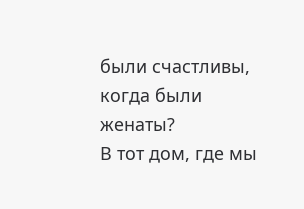были счастливы, когда были женаты?
В тот дом, где мы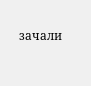зачали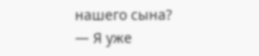нашего сына?
— Я уже